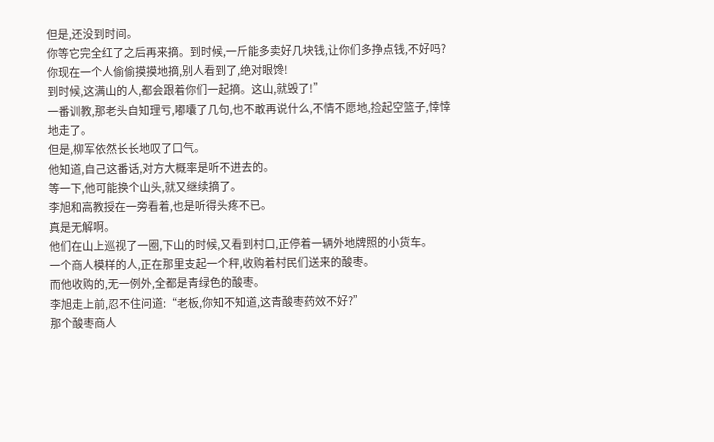但是,还没到时间。
你等它完全红了之后再来摘。到时候,一斤能多卖好几块钱,让你们多挣点钱,不好吗?
你现在一个人偷偷摸摸地摘,别人看到了,绝对眼馋!
到时候,这满山的人,都会跟着你们一起摘。这山,就毁了!”
一番训教,那老头自知理亏,嘟囔了几句,也不敢再说什么,不情不愿地,捡起空篮子,悻悻地走了。
但是,柳军依然长长地叹了口气。
他知道,自己这番话,对方大概率是听不进去的。
等一下,他可能换个山头,就又继续摘了。
李旭和高教授在一旁看着,也是听得头疼不已。
真是无解啊。
他们在山上巡视了一圈,下山的时候,又看到村口,正停着一辆外地牌照的小货车。
一个商人模样的人,正在那里支起一个秤,收购着村民们送来的酸枣。
而他收购的,无一例外,全都是青绿色的酸枣。
李旭走上前,忍不住问道:“老板,你知不知道,这青酸枣药效不好?”
那个酸枣商人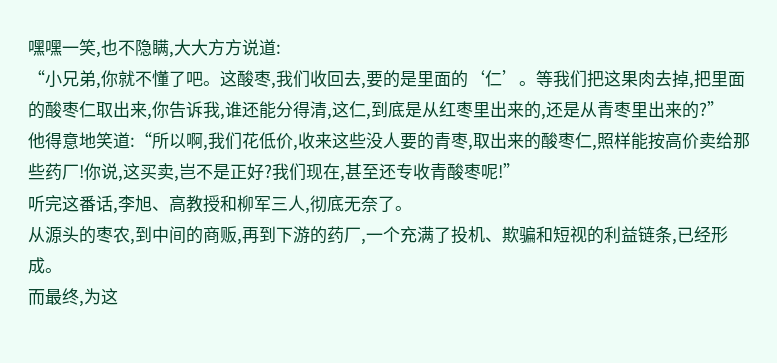嘿嘿一笑,也不隐瞒,大大方方说道:
“小兄弟,你就不懂了吧。这酸枣,我们收回去,要的是里面的‘仁’。等我们把这果肉去掉,把里面的酸枣仁取出来,你告诉我,谁还能分得清,这仁,到底是从红枣里出来的,还是从青枣里出来的?”
他得意地笑道:“所以啊,我们花低价,收来这些没人要的青枣,取出来的酸枣仁,照样能按高价卖给那些药厂!你说,这买卖,岂不是正好?我们现在,甚至还专收青酸枣呢!”
听完这番话,李旭、高教授和柳军三人,彻底无奈了。
从源头的枣农,到中间的商贩,再到下游的药厂,一个充满了投机、欺骗和短视的利益链条,已经形成。
而最终,为这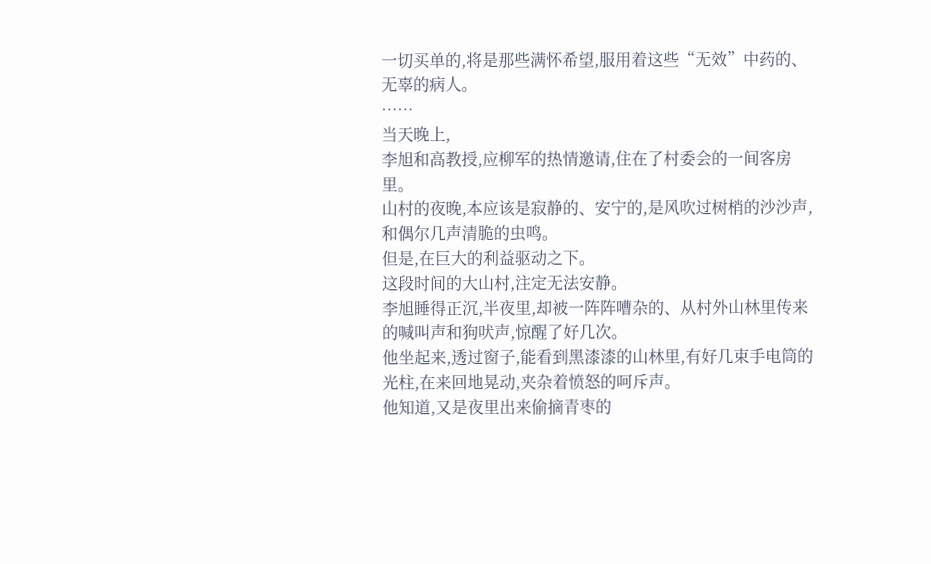一切买单的,将是那些满怀希望,服用着这些“无效”中药的、无辜的病人。
……
当天晚上,
李旭和高教授,应柳军的热情邀请,住在了村委会的一间客房里。
山村的夜晚,本应该是寂静的、安宁的,是风吹过树梢的沙沙声,和偶尔几声清脆的虫鸣。
但是,在巨大的利益驱动之下。
这段时间的大山村,注定无法安静。
李旭睡得正沉,半夜里,却被一阵阵嘈杂的、从村外山林里传来的喊叫声和狗吠声,惊醒了好几次。
他坐起来,透过窗子,能看到黑漆漆的山林里,有好几束手电筒的光柱,在来回地晃动,夹杂着愤怒的呵斥声。
他知道,又是夜里出来偷摘青枣的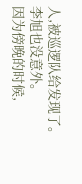人,被巡逻队给发现了。
李旭也没意外。
因为傍晚的时候,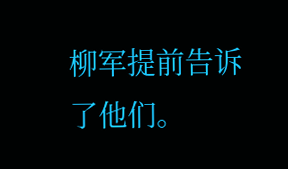柳军提前告诉了他们。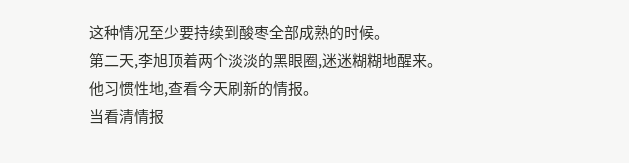这种情况至少要持续到酸枣全部成熟的时候。
第二天,李旭顶着两个淡淡的黑眼圈,迷迷糊糊地醒来。
他习惯性地,查看今天刷新的情报。
当看清情报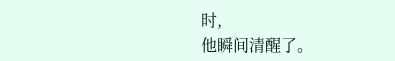时,
他瞬间清醒了。